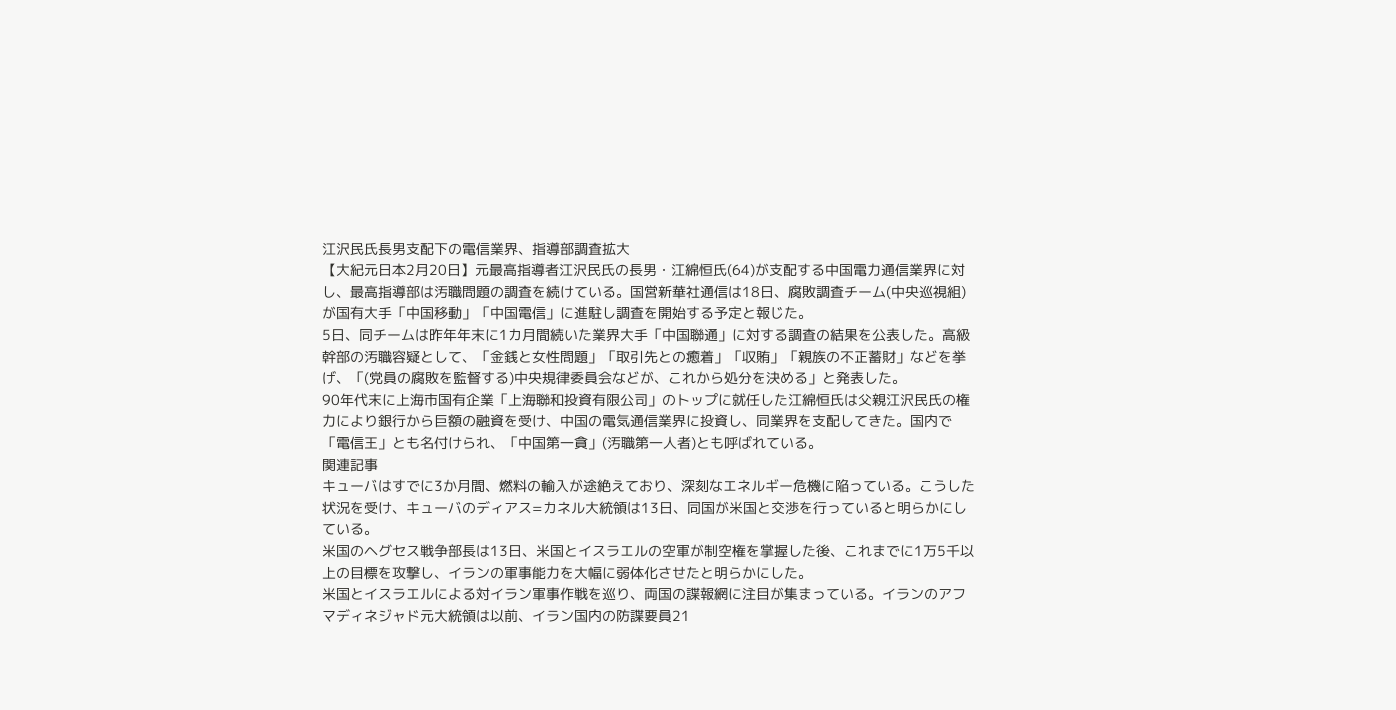江沢民氏長男支配下の電信業界、指導部調査拡大
【大紀元日本2月20日】元最高指導者江沢民氏の長男・江綿恒氏(64)が支配する中国電力通信業界に対し、最高指導部は汚職問題の調査を続けている。国営新華社通信は18日、腐敗調査チーム(中央巡視組)が国有大手「中国移動」「中国電信」に進駐し調査を開始する予定と報じた。
5日、同チームは昨年年末に1カ月間続いた業界大手「中国聯通」に対する調査の結果を公表した。高級幹部の汚職容疑として、「金銭と女性問題」「取引先との癒着」「収賄」「親族の不正蓄財」などを挙げ、「(党員の腐敗を監督する)中央規律委員会などが、これから処分を決める」と発表した。
90年代末に上海市国有企業「上海聯和投資有限公司」のトップに就任した江綿恒氏は父親江沢民氏の権力により銀行から巨額の融資を受け、中国の電気通信業界に投資し、同業界を支配してきた。国内で「電信王」とも名付けられ、「中国第一貪」(汚職第一人者)とも呼ばれている。
関連記事
キューバはすでに3か月間、燃料の輸入が途絶えており、深刻なエネルギー危機に陥っている。こうした状況を受け、キューバのディアス=カネル大統領は13日、同国が米国と交渉を行っていると明らかにしている。
米国のヘグセス戦争部長は13日、米国とイスラエルの空軍が制空権を掌握した後、これまでに1万5千以上の目標を攻撃し、イランの軍事能力を大幅に弱体化させたと明らかにした。
米国とイスラエルによる対イラン軍事作戦を巡り、両国の諜報網に注目が集まっている。イランのアフマディネジャド元大統領は以前、イラン国内の防諜要員21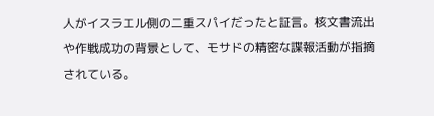人がイスラエル側の二重スパイだったと証言。核文書流出や作戦成功の背景として、モサドの精密な諜報活動が指摘されている。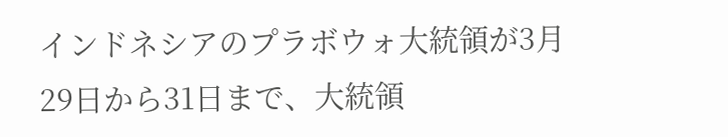インドネシアのプラボウォ大統領が3月29日から31日まで、大統領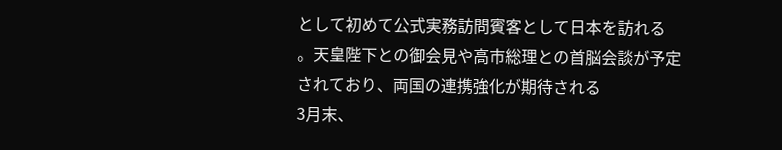として初めて公式実務訪問賓客として日本を訪れる
。天皇陛下との御会見や高市総理との首脳会談が予定されており、両国の連携強化が期待される
3月末、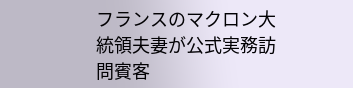フランスのマクロン大統領夫妻が公式実務訪問賓客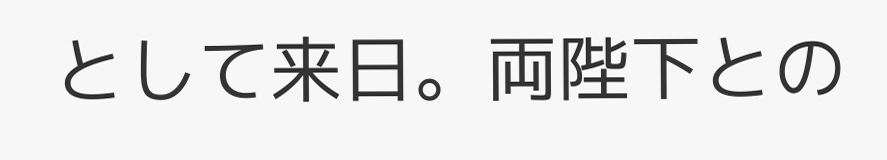として来日。両陛下との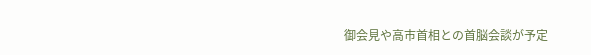御会見や高市首相との首脳会談が予定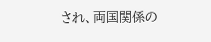され、両国関係の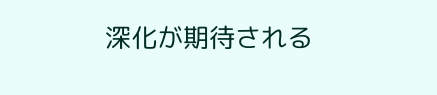深化が期待される